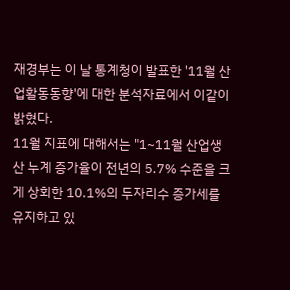재경부는 이 날 통계청이 발표한 '11월 산업활동동향'에 대한 분석자료에서 이같이 밝혔다.
11월 지표에 대해서는 "1~11월 산업생산 누계 증가율이 전년의 5.7% 수준을 크게 상회한 10.1%의 두자리수 증가세를 유지하고 있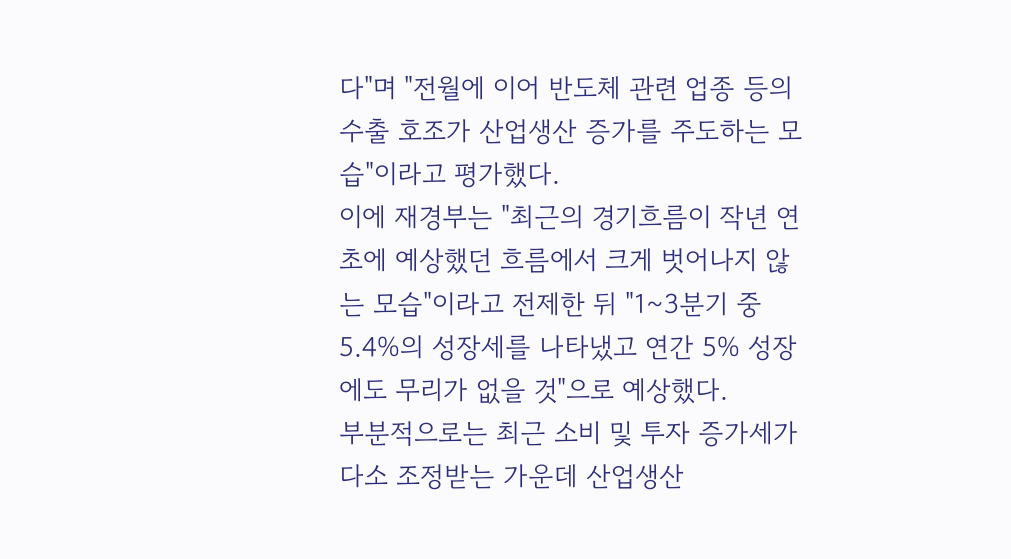다"며 "전월에 이어 반도체 관련 업종 등의 수출 호조가 산업생산 증가를 주도하는 모습"이라고 평가했다.
이에 재경부는 "최근의 경기흐름이 작년 연초에 예상했던 흐름에서 크게 벗어나지 않는 모습"이라고 전제한 뒤 "1~3분기 중 5.4%의 성장세를 나타냈고 연간 5% 성장에도 무리가 없을 것"으로 예상했다.
부분적으로는 최근 소비 및 투자 증가세가 다소 조정받는 가운데 산업생산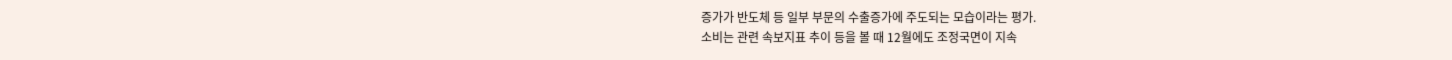증가가 반도체 등 일부 부문의 수출증가에 주도되는 모습이라는 평가.
소비는 관련 속보지표 추이 등을 볼 때 12월에도 조정국면이 지속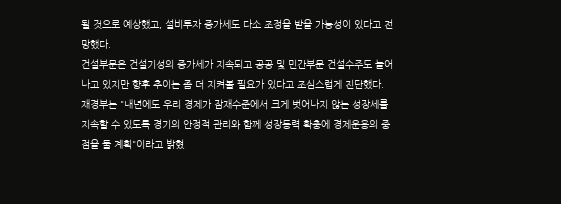될 것으로 예상했고, 설비투자 증가세도 다소 조정을 받을 가능성이 있다고 전망했다.
건설부문은 건설기성의 증가세가 지속되고 공공 및 민간부문 건설수주도 늘어나고 있지만 향후 추이는 좀 더 지켜볼 필요가 있다고 조심스럽게 진단했다.
재경부는 "내년에도 우리 경제가 잠재수준에서 크게 벗어나지 않는 성장세를 지속할 수 있도록 경기의 안정적 관리와 함께 성장동력 확충에 경제운용의 중점을 둘 계획"이라고 밝혔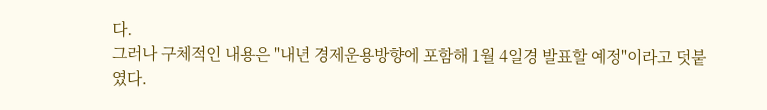다.
그러나 구체적인 내용은 "내년 경제운용방향에 포함해 1월 4일경 발표할 예정"이라고 덧붙였다.